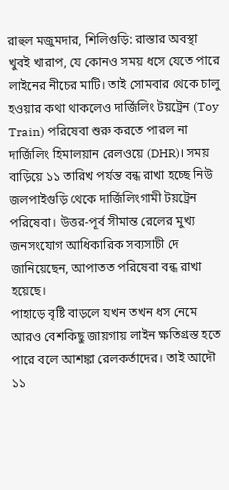রাহুল মজুমদার, শিলিগুড়ি: রাস্তার অবস্থা খুবই খারাপ, যে কোনও সময় ধসে যেতে পারে লাইনের নীচের মাটি। তাই সোমবার থেকে চালু হওয়ার কথা থাকলেও দার্জিলিং টয়ট্রেন (Toy Train) পরিষেবা শুরু করতে পারল না দার্জিলিং হিমালয়ান রেলওয়ে (DHR)। সময় বাড়িয়ে ১১ তারিখ পর্যন্ত বন্ধ রাখা হচ্ছে নিউ জলপাইগুড়ি থেকে দার্জিলিংগামী টয়ট্রেন পরিষেবা। উত্তর-পূর্ব সীমান্ত রেলের মুখ্য জনসংযোগ আধিকারিক সব্যসাচী দে জানিয়েছেন, আপাতত পরিষেবা বন্ধ রাখা হয়েছে।
পাহাড়ে বৃষ্টি বাড়লে যখন তখন ধস নেমে আরও বেশকিছু জায়গায় লাইন ক্ষতিগ্রস্ত হতে পারে বলে আশঙ্কা রেলকর্তাদের। তাই আদৌ ১১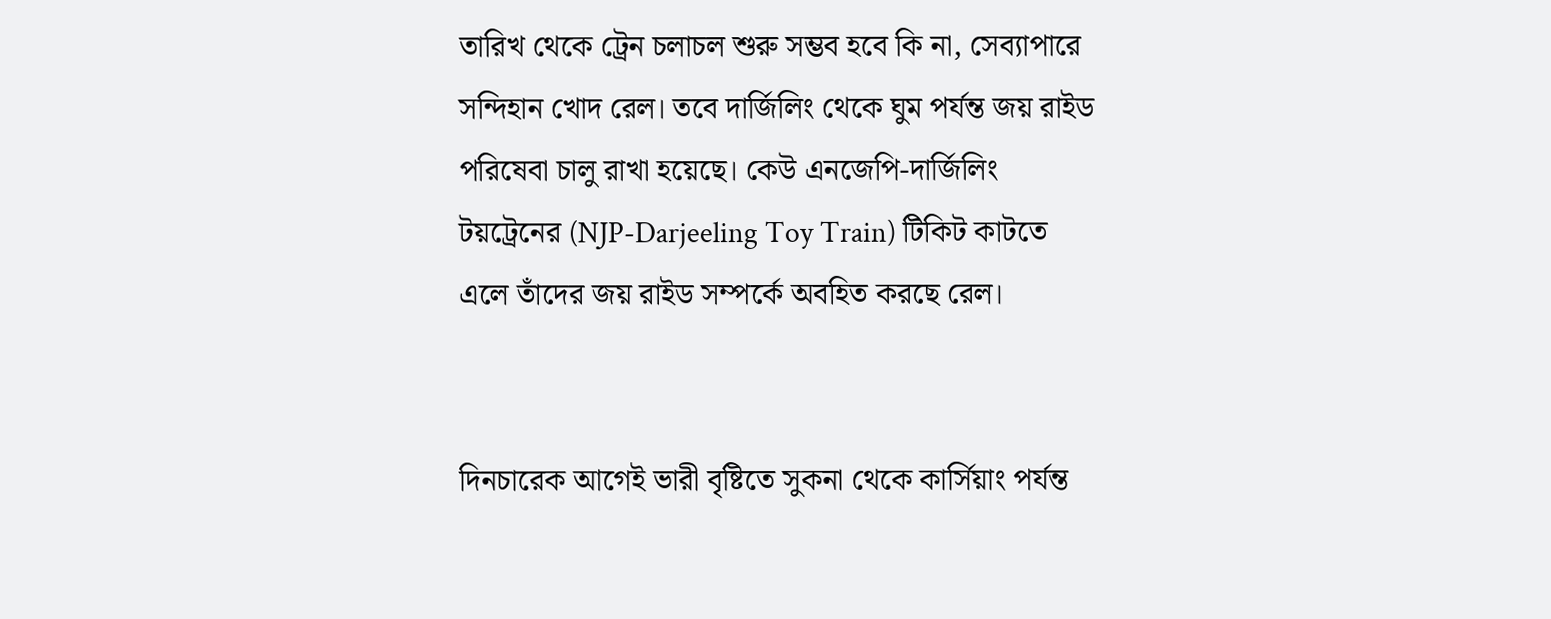তারিখ থেকে ট্রেন চলাচল শুরু সম্ভব হবে কি না, সেব্যাপারে সন্দিহান খোদ রেল। তবে দার্জিলিং থেকে ঘুম পর্যন্ত জয় রাইড পরিষেবা চালু রাখা হয়েছে। কেউ এনজেপি-দার্জিলিং টয়ট্রেনের (NJP-Darjeeling Toy Train) টিকিট কাটতে এলে তাঁদের জয় রাইড সম্পর্কে অবহিত করছে রেল।


দিনচারেক আগেই ভারী বৃষ্টিতে সুকনা থেকে কার্সিয়াং পর্যন্ত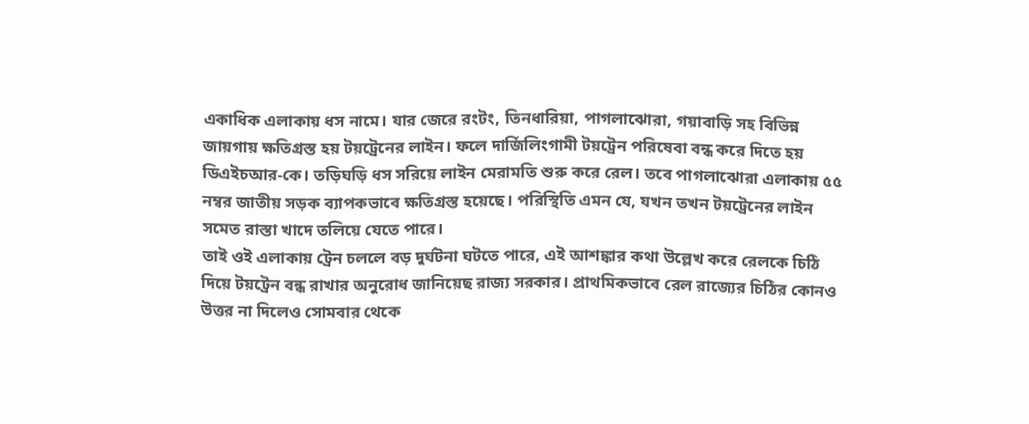একাধিক এলাকায় ধস নামে। যার জেরে রংটং, তিনধারিয়া, পাগলাঝোরা, গয়াবাড়ি সহ বিভিন্ন জায়গায় ক্ষতিগ্রস্ত হয় টয়ট্রেনের লাইন। ফলে দার্জিলিংগামী টয়ট্রেন পরিষেবা বন্ধ করে দিতে হয় ডিএইচআর-কে। তড়িঘড়ি ধস সরিয়ে লাইন মেরামতি শুরু করে রেল। তবে পাগলাঝোরা এলাকায় ৫৫ নম্বর জাতীয় সড়ক ব্যাপকভাবে ক্ষতিগ্রস্ত হয়েছে। পরিস্থিতি এমন যে, যখন তখন টয়ট্রেনের লাইন সমেত রাস্তা খাদে তলিয়ে যেতে পারে।
তাই ওই এলাকায় ট্রেন চললে বড় দুর্ঘটনা ঘটতে পারে, এই আশঙ্কার কথা উল্লেখ করে রেলকে চিঠি দিয়ে টয়ট্রেন বন্ধ রাখার অনুরোধ জানিয়েছ রাজ্য সরকার। প্রাথমিকভাবে রেল রাজ্যের চিঠির কোনও উত্তর না দিলেও সোমবার থেকে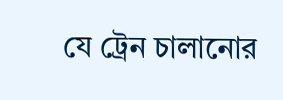যে ট্রেন চালানোর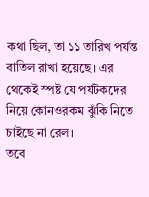কথা ছিল, তা ১১ তারিখ পর্যন্ত বাতিল রাখা হয়েছে। এর থেকেই স্পষ্ট যে পর্যটকদের নিয়ে কোনওরকম ঝুঁকি নিতে চাইছে না রেল।
তবে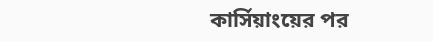কার্সিয়াংয়ের পর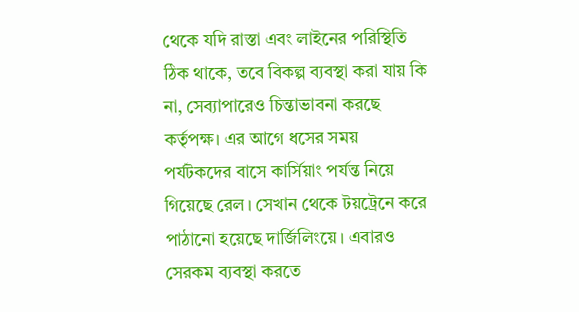থেকে যদি রাস্তা এবং লাইনের পরিস্থিতি ঠিক থাকে, তবে বিকল্প ব্যবস্থা করা যায় কি না, সেব্যাপারেও চিন্তাভাবনা করছে কর্তৃপক্ষ। এর আগে ধসের সময় পর্যটকদের বাসে কার্সিয়াং পর্যন্ত নিয়ে গিয়েছে রেল। সেখান থেকে টয়ট্রেনে করে পাঠানো হয়েছে দার্জিলিংয়ে। এবারও সেরকম ব্যবস্থা করতে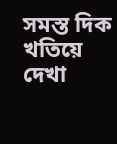সমস্ত দিক খতিয়ে দেখা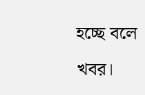হচ্ছে বলে খবর।